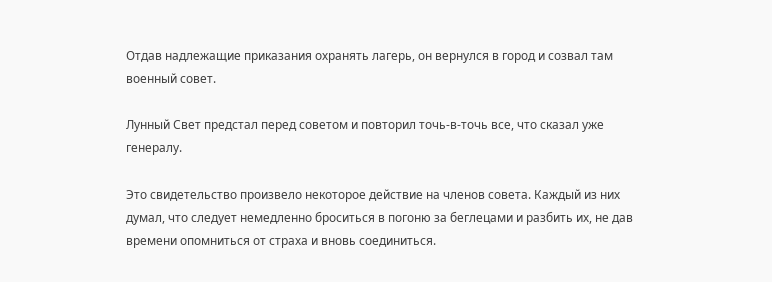Отдав надлежащие приказания охранять лагерь, он вернулся в город и созвал там военный совет.

Лунный Свет предстал перед советом и повторил точь-в-точь все, что сказал уже генералу.

Это свидетельство произвело некоторое действие на членов совета. Каждый из них думал, что следует немедленно броситься в погоню за беглецами и разбить их, не дав времени опомниться от страха и вновь соединиться.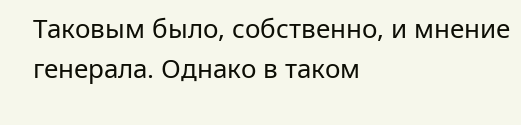Таковым было, собственно, и мнение генерала. Однако в таком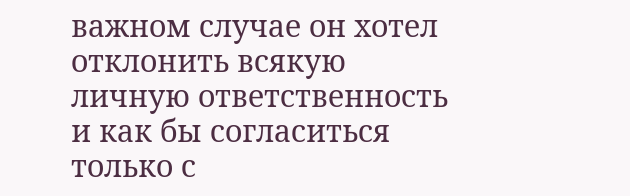важном случае он хотел отклонить всякую личную ответственность и как бы согласиться только с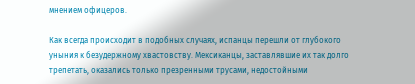мнением офицеров.

Как всегда происходит в подобных случаях, испанцы перешли от глубокого уныния к безудержному хвастовству. Мексиканцы, заставлявшие их так долго трепетать, оказались только презренными трусами, недостойными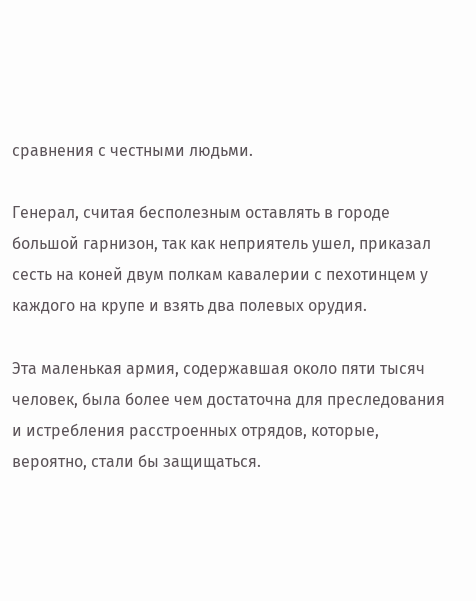сравнения с честными людьми.

Генерал, считая бесполезным оставлять в городе большой гарнизон, так как неприятель ушел, приказал сесть на коней двум полкам кавалерии с пехотинцем у каждого на крупе и взять два полевых орудия.

Эта маленькая армия, содержавшая около пяти тысяч человек, была более чем достаточна для преследования и истребления расстроенных отрядов, которые, вероятно, стали бы защищаться.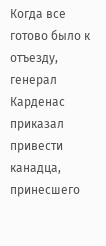Когда все готово было к отъезду, генерал Карденас приказал привести канадца, принесшего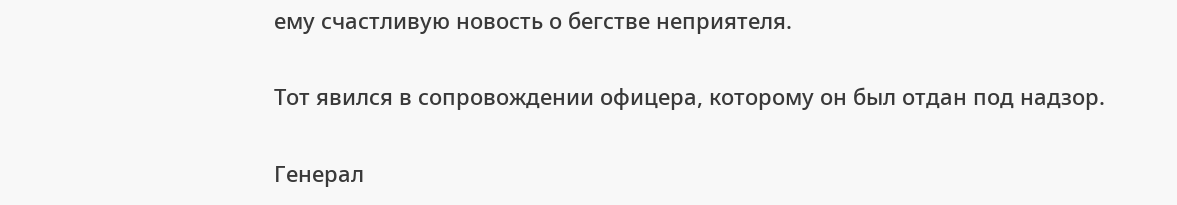ему счастливую новость о бегстве неприятеля.

Тот явился в сопровождении офицера, которому он был отдан под надзор.

Генерал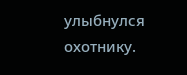улыбнулся охотнику.